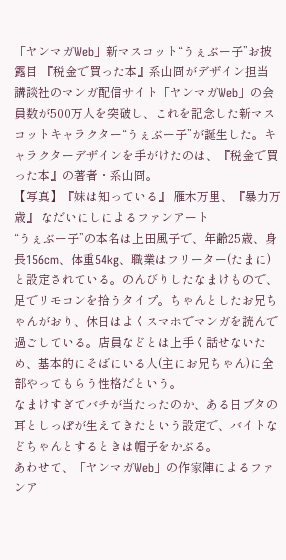「ヤンマガWeb」新マスコット“うぇぶー子”お披露目 『税金で買った本』系山冏がデザイン担当
講談社のマンガ配信サイト「ヤンマガWeb」の会員数が500万人を突破し、これを記念した新マスコットキャラクター“うぇぶー子”が誕生した。キャラクターデザインを手がけたのは、『税金で買った本』の著者・系山冏。
【写真】『妹は知っている』 雁木万里、『暴力万歳』 なだいにしによるファンアート
“うぇぶー子”の本名は上田風子で、年齢25歳、身長156cm、体重54kg、職業はフリーター(たまに)と設定されている。のんびりしたなまけもので、足でリモコンを拾うタイプ。ちゃんとしたお兄ちゃんがおり、休日はよくスマホでマンガを読んで過ごしている。店員などとは上手く話せないため、基本的にそばにいる人(主にお兄ちゃん)に全部やってもらう性格だという。
なまけすぎてバチが当たったのか、ある日ブタの耳としっぽが生えてきたという設定で、バイトなどちゃんとするときは帽子をかぶる。
あわせて、「ヤンマガWeb」の作家陣によるファンア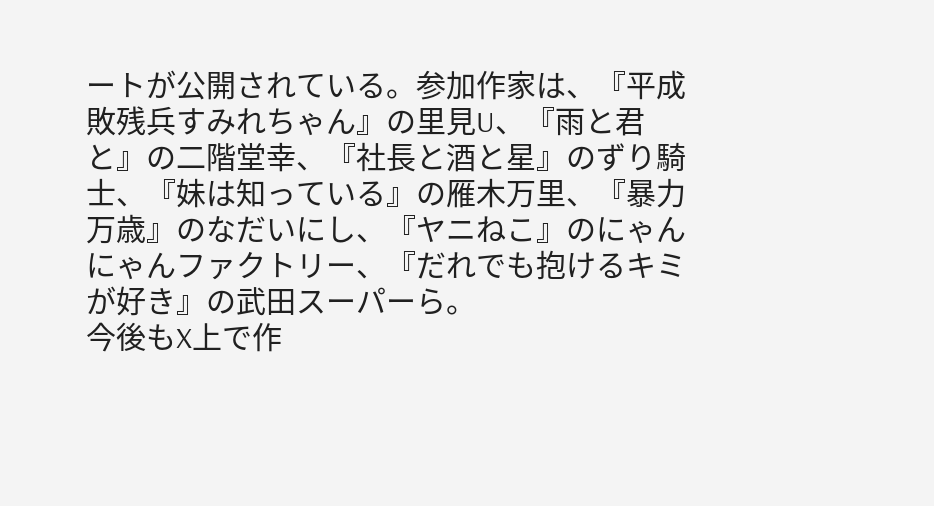ートが公開されている。参加作家は、『平成敗残兵すみれちゃん』の里見U、『雨と君と』の二階堂幸、『社長と酒と星』のずり騎士、『妹は知っている』の雁木万里、『暴力万歳』のなだいにし、『ヤニねこ』のにゃんにゃんファクトリー、『だれでも抱けるキミが好き』の武田スーパーら。
今後もX上で作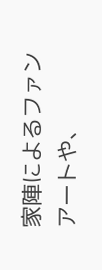家陣によるファンアートや、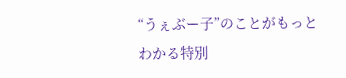“うぇぶー子”のことがもっとわかる特別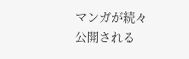マンガが続々公開される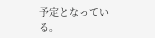予定となっている。